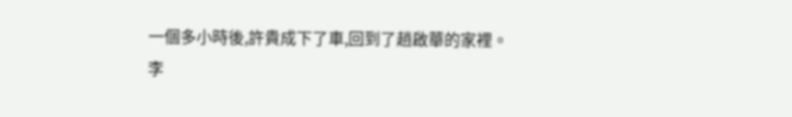一個多小時後,許貴成下了車,回到了趙啟華的家裡。
李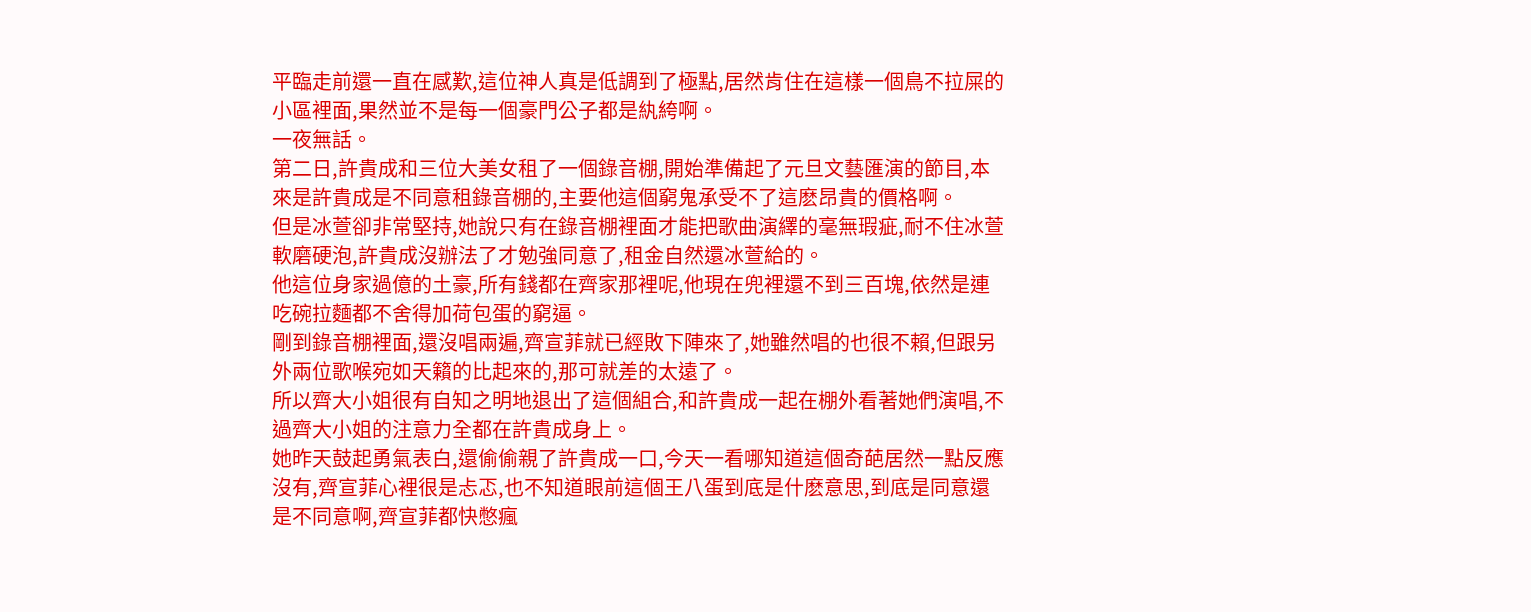平臨走前還一直在感歎,這位神人真是低調到了極點,居然肯住在這樣一個鳥不拉屎的小區裡面,果然並不是每一個豪門公子都是紈絝啊。
一夜無話。
第二日,許貴成和三位大美女租了一個錄音棚,開始準備起了元旦文藝匯演的節目,本來是許貴成是不同意租錄音棚的,主要他這個窮鬼承受不了這麽昂貴的價格啊。
但是冰萱卻非常堅持,她說只有在錄音棚裡面才能把歌曲演繹的毫無瑕疵,耐不住冰萱軟磨硬泡,許貴成沒辦法了才勉強同意了,租金自然還冰萱給的。
他這位身家過億的土豪,所有錢都在齊家那裡呢,他現在兜裡還不到三百塊,依然是連吃碗拉麵都不舍得加荷包蛋的窮逼。
剛到錄音棚裡面,還沒唱兩遍,齊宣菲就已經敗下陣來了,她雖然唱的也很不賴,但跟另外兩位歌喉宛如天籟的比起來的,那可就差的太遠了。
所以齊大小姐很有自知之明地退出了這個組合,和許貴成一起在棚外看著她們演唱,不過齊大小姐的注意力全都在許貴成身上。
她昨天鼓起勇氣表白,還偷偷親了許貴成一口,今天一看哪知道這個奇葩居然一點反應沒有,齊宣菲心裡很是忐忑,也不知道眼前這個王八蛋到底是什麽意思,到底是同意還是不同意啊,齊宣菲都快憋瘋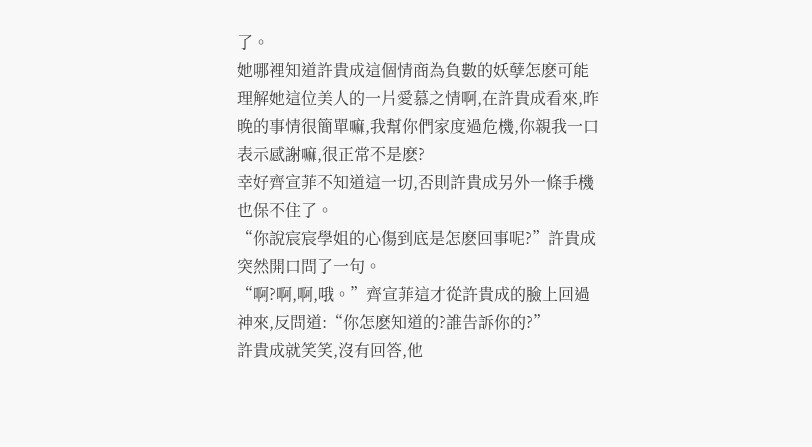了。
她哪裡知道許貴成這個情商為負數的妖孽怎麽可能理解她這位美人的一片愛慕之情啊,在許貴成看來,昨晚的事情很簡單嘛,我幫你們家度過危機,你親我一口表示感謝嘛,很正常不是麽?
幸好齊宣菲不知道這一切,否則許貴成另外一條手機也保不住了。
“你說宸宸學姐的心傷到底是怎麽回事呢?”許貴成突然開口問了一句。
“啊?啊,啊,哦。”齊宣菲這才從許貴成的臉上回過神來,反問道:“你怎麽知道的?誰告訴你的?”
許貴成就笑笑,沒有回答,他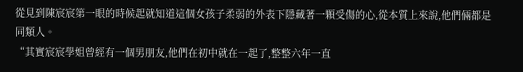從見到陳宸宸第一眼的時候起就知道這個女孩子柔弱的外表下隱藏著一顆受傷的心,從本質上來說,他們倆都是同類人。
“其實宸宸學姐曾經有一個男朋友,他們在初中就在一起了,整整六年一直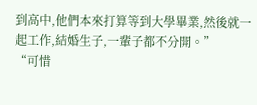到高中,他們本來打算等到大學畢業,然後就一起工作,結婚生子,一輩子都不分開。”
“可惜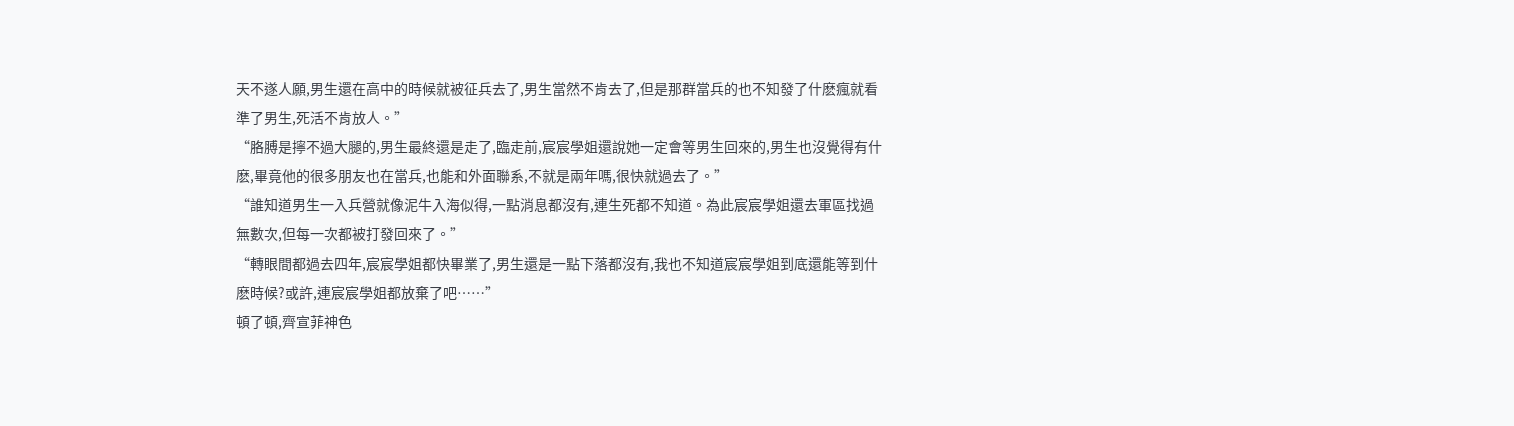天不遂人願,男生還在高中的時候就被征兵去了,男生當然不肯去了,但是那群當兵的也不知發了什麽瘋就看準了男生,死活不肯放人。”
“胳膊是擰不過大腿的,男生最終還是走了,臨走前,宸宸學姐還說她一定會等男生回來的,男生也沒覺得有什麽,畢竟他的很多朋友也在當兵,也能和外面聯系,不就是兩年嗎,很快就過去了。”
“誰知道男生一入兵營就像泥牛入海似得,一點消息都沒有,連生死都不知道。為此宸宸學姐還去軍區找過無數次,但每一次都被打發回來了。”
“轉眼間都過去四年,宸宸學姐都快畢業了,男生還是一點下落都沒有,我也不知道宸宸學姐到底還能等到什麽時候?或許,連宸宸學姐都放棄了吧……”
頓了頓,齊宣菲神色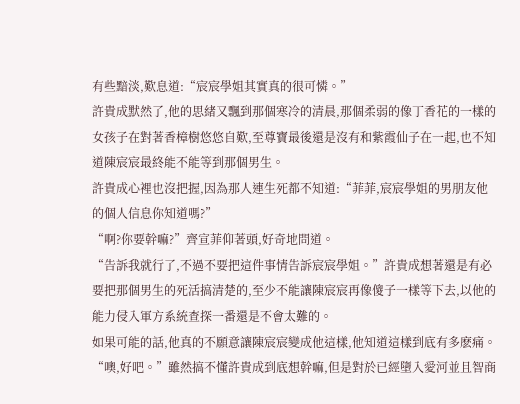有些黯淡,歎息道:“宸宸學姐其實真的很可憐。”
許貴成默然了,他的思緒又飄到那個寒冷的清晨,那個柔弱的像丁香花的一樣的女孩子在對著香樟樹悠悠自歎,至尊寶最後還是沒有和紫霞仙子在一起,也不知道陳宸宸最終能不能等到那個男生。
許貴成心裡也沒把握,因為那人連生死都不知道:“菲菲,宸宸學姐的男朋友他的個人信息你知道嗎?”
“啊?你要幹嘛?”齊宣菲仰著頭,好奇地問道。
“告訴我就行了,不過不要把這件事情告訴宸宸學姐。”許貴成想著還是有必要把那個男生的死活搞清楚的,至少不能讓陳宸宸再像傻子一樣等下去,以他的能力侵入軍方系統查探一番還是不會太難的。
如果可能的話,他真的不願意讓陳宸宸變成他這樣,他知道這樣到底有多麽痛。
“噢,好吧。”雖然搞不懂許貴成到底想幹嘛,但是對於已經墮入愛河並且智商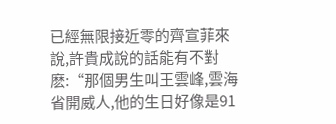已經無限接近零的齊宣菲來說,許貴成說的話能有不對麽:“那個男生叫王雲峰,雲海省開威人,他的生日好像是91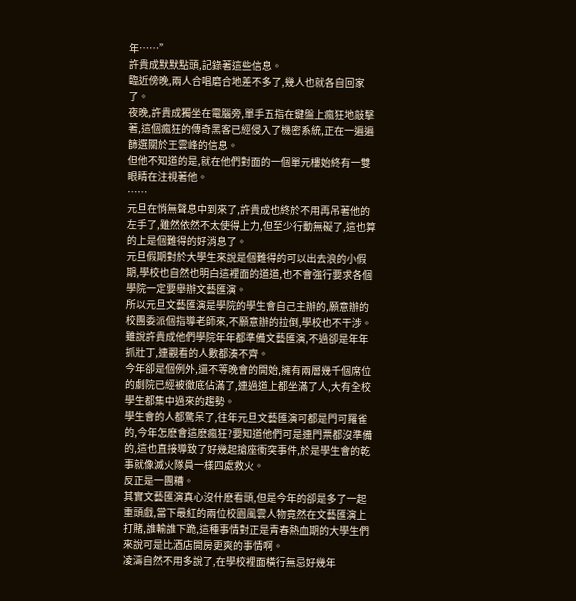年……”
許貴成默默點頭,記錄著這些信息。
臨近傍晚,兩人合唱磨合地差不多了,幾人也就各自回家了。
夜晚,許貴成獨坐在電腦旁,單手五指在鍵盤上瘋狂地敲擊著,這個瘋狂的傳奇黑客已經侵入了機密系統,正在一遍遍篩選關於王雲峰的信息。
但他不知道的是,就在他們對面的一個單元樓始終有一雙眼睛在注視著他。
……
元旦在悄無聲息中到來了,許貴成也終於不用再吊著他的左手了,雖然依然不太使得上力,但至少行動無礙了,這也算的上是個難得的好消息了。
元旦假期對於大學生來說是個難得的可以出去浪的小假期,學校也自然也明白這裡面的道道,也不會強行要求各個學院一定要舉辦文藝匯演。
所以元旦文藝匯演是學院的學生會自己主辦的,願意辦的校團委派個指導老師來,不願意辦的拉倒,學校也不干涉。雖說許貴成他們學院年年都準備文藝匯演,不過卻是年年抓壯丁,連觀看的人數都湊不齊。
今年卻是個例外,還不等晚會的開始,擁有兩層幾千個席位的劇院已經被徹底佔滿了,連過道上都坐滿了人,大有全校學生都集中過來的趨勢。
學生會的人都驚呆了,往年元旦文藝匯演可都是門可羅雀的,今年怎麽會這麽瘋狂?要知道他們可是連門票都沒準備的,這也直接導致了好幾起搶座衝突事件,於是學生會的乾事就像滅火隊員一樣四處救火。
反正是一團糟。
其實文藝匯演真心沒什麽看頭,但是今年的卻是多了一起重頭戲,當下最紅的兩位校園風雲人物竟然在文藝匯演上打賭,誰輸誰下跪,這種事情對正是青春熱血期的大學生們來說可是比酒店開房更爽的事情啊。
凌濤自然不用多說了,在學校裡面橫行無忌好幾年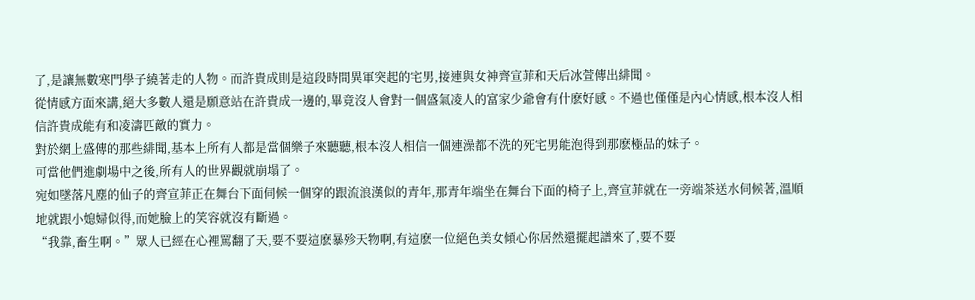了,是讓無數寒門學子繞著走的人物。而許貴成則是這段時間異軍突起的宅男,接連與女神齊宣菲和天后冰萱傳出緋聞。
從情感方面來講,絕大多數人還是願意站在許貴成一邊的,畢竟沒人會對一個盛氣凌人的富家少爺會有什麽好感。不過也僅僅是內心情感,根本沒人相信許貴成能有和凌濤匹敵的實力。
對於網上盛傳的那些緋聞,基本上所有人都是當個樂子來聽聽,根本沒人相信一個連澡都不洗的死宅男能泡得到那麽極品的妹子。
可當他們進劇場中之後,所有人的世界觀就崩塌了。
宛如墜落凡塵的仙子的齊宣菲正在舞台下面伺候一個穿的跟流浪漢似的青年,那青年端坐在舞台下面的椅子上,齊宣菲就在一旁端茶送水伺候著,溫順地就跟小媳婦似得,而她臉上的笑容就沒有斷過。
“我靠,畜生啊。”眾人已經在心裡罵翻了天,要不要這麽暴殄天物啊,有這麽一位絕色美女傾心你居然還擺起譜來了,要不要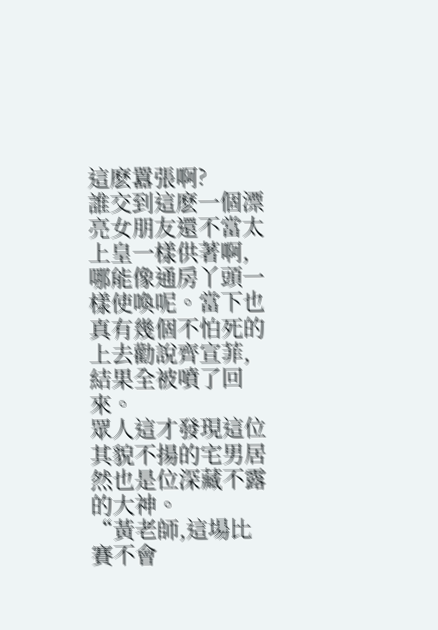這麽囂張啊?
誰交到這麽一個漂亮女朋友還不當太上皇一樣供著啊,哪能像通房丫頭一樣使喚呢。當下也真有幾個不怕死的上去勸說齊宣菲,結果全被噴了回來。
眾人這才發現這位其貌不揚的宅男居然也是位深藏不露的大神。
“黃老師,這場比賽不會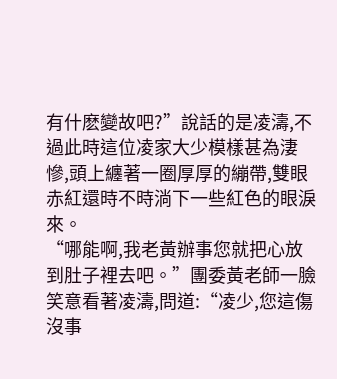有什麽變故吧?”說話的是凌濤,不過此時這位凌家大少模樣甚為淒慘,頭上纏著一圈厚厚的繃帶,雙眼赤紅還時不時淌下一些紅色的眼淚來。
“哪能啊,我老黃辦事您就把心放到肚子裡去吧。”團委黃老師一臉笑意看著凌濤,問道:“凌少,您這傷沒事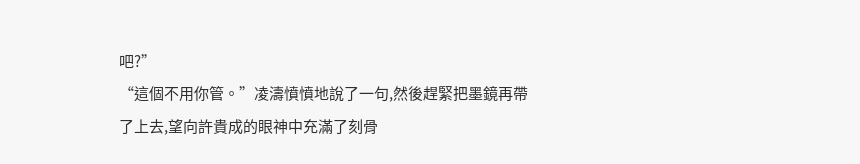吧?”
“這個不用你管。”凌濤憤憤地說了一句,然後趕緊把墨鏡再帶了上去,望向許貴成的眼神中充滿了刻骨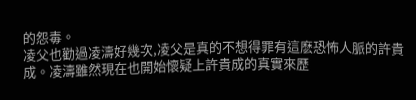的怨毒。
凌父也勸過凌濤好幾次,凌父是真的不想得罪有這麽恐怖人脈的許貴成。凌濤雖然現在也開始懷疑上許貴成的真實來歷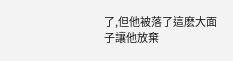了,但他被落了這麽大面子讓他放棄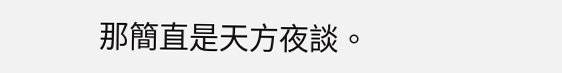那簡直是天方夜談。